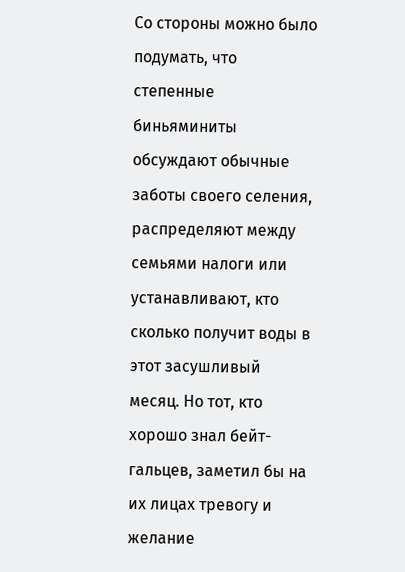Со стороны можно было подумать, что степенные биньяминиты обсуждают обычные заботы своего селения, распределяют между семьями налоги или устанавливают, кто сколько получит воды в этот засушливый месяц. Но тот, кто хорошо знал бейт-гальцев, заметил бы на их лицах тревогу и желание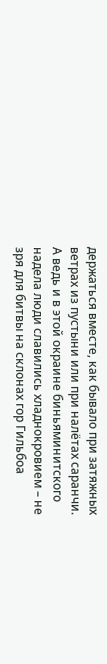держаться вместе, как бывало при затяжных ветрах из пустыни или при налётах саранчи. А ведь и в этой окраине биньяминитского надела люди славились хладнокровием – не зря для битвы на склонах гор Гильбоа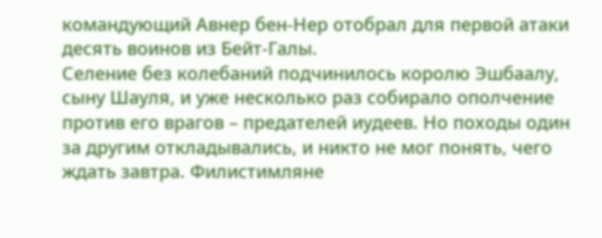командующий Авнер бен-Нер отобрал для первой атаки десять воинов из Бейт-Галы.
Селение без колебаний подчинилось королю Эшбаалу, сыну Шауля, и уже несколько раз собирало ополчение против его врагов – предателей иудеев. Но походы один за другим откладывались, и никто не мог понять, чего ждать завтра. Филистимляне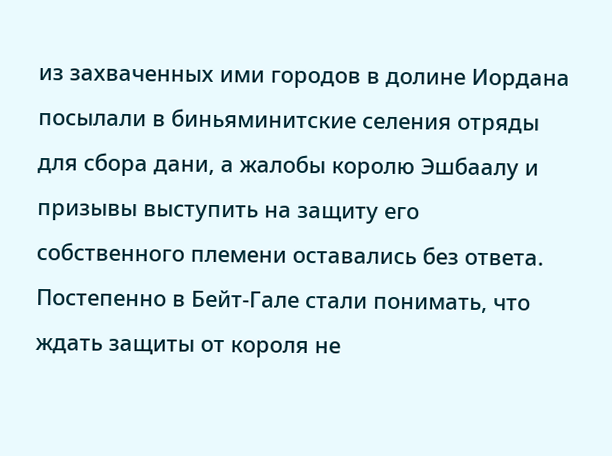из захваченных ими городов в долине Иордана посылали в биньяминитские селения отряды для сбора дани, а жалобы королю Эшбаалу и призывы выступить на защиту его собственного племени оставались без ответа. Постепенно в Бейт-Гале стали понимать, что ждать защиты от короля не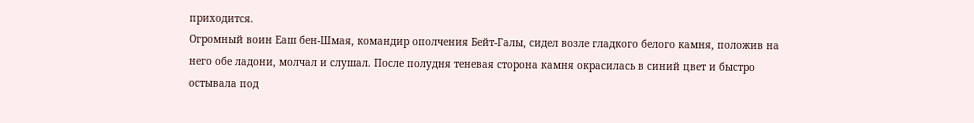приходится.
Огромный воин Еаш бен-Шмая, командир ополчения Бейт-Галы, сидел возле гладкого белого камня, положив на него обе ладони, молчал и слушал. После полудня теневая сторона камня окрасилась в синий цвет и быстро остывала под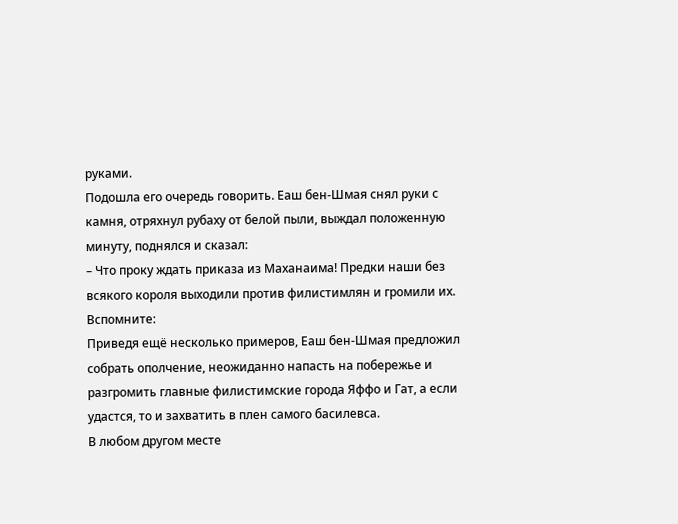руками.
Подошла его очередь говорить. Еаш бен-Шмая снял руки с камня, отряхнул рубаху от белой пыли, выждал положенную минуту, поднялся и сказал:
– Что проку ждать приказа из Маханаима! Предки наши без всякого короля выходили против филистимлян и громили их. Вспомните:
Приведя ещё несколько примеров, Еаш бен-Шмая предложил собрать ополчение, неожиданно напасть на побережье и разгромить главные филистимские города Яффо и Гат, а если удастся, то и захватить в плен самого басилевса.
В любом другом месте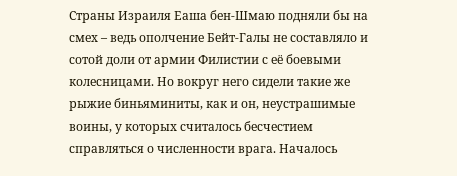Страны Израиля Еаша бен-Шмаю подняли бы на смех – ведь ополчение Бейт-Галы не составляло и сотой доли от армии Филистии с её боевыми колесницами. Но вокруг него сидели такие же рыжие биньяминиты, как и он, неустрашимые воины, у которых считалось бесчестием справляться о численности врага. Началось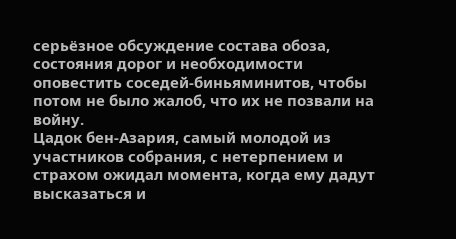серьёзное обсуждение состава обоза, состояния дорог и необходимости оповестить соседей-биньяминитов, чтобы потом не было жалоб, что их не позвали на войну.
Цадок бен-Азария, самый молодой из участников собрания, с нетерпением и страхом ожидал момента, когда ему дадут высказаться и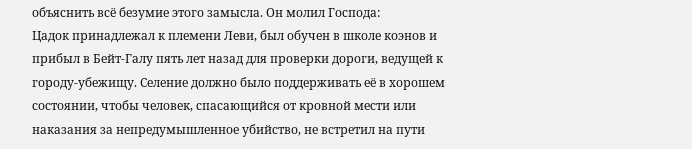объяснить всё безумие этого замысла. Он молил Господа:
Цадок принадлежал к племени Леви, был обучен в школе коэнов и прибыл в Бейт-Галу пять лет назад для проверки дороги, ведущей к городу-убежищу. Селение должно было поддерживать её в хорошем состоянии, чтобы человек, спасающийся от кровной мести или наказания за непредумышленное убийство, не встретил на пути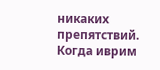никаких препятствий.
Когда иврим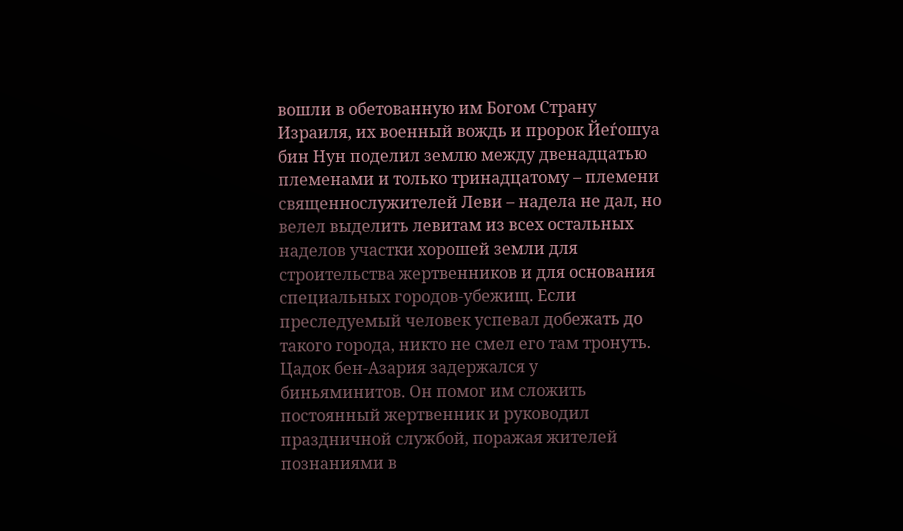вошли в обетованную им Богом Страну Израиля, их военный вождь и пророк Йеѓошуа бин Нун поделил землю между двенадцатью племенами и только тринадцатому – племени священнослужителей Леви – надела не дал, но велел выделить левитам из всех остальных наделов участки хорошей земли для строительства жертвенников и для основания специальных городов-убежищ. Если преследуемый человек успевал добежать до такого города, никто не смел его там тронуть.
Цадок бен-Азария задержался у биньяминитов. Он помог им сложить постоянный жертвенник и руководил праздничной службой, поражая жителей познаниями в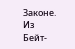Законе. Из Бейт-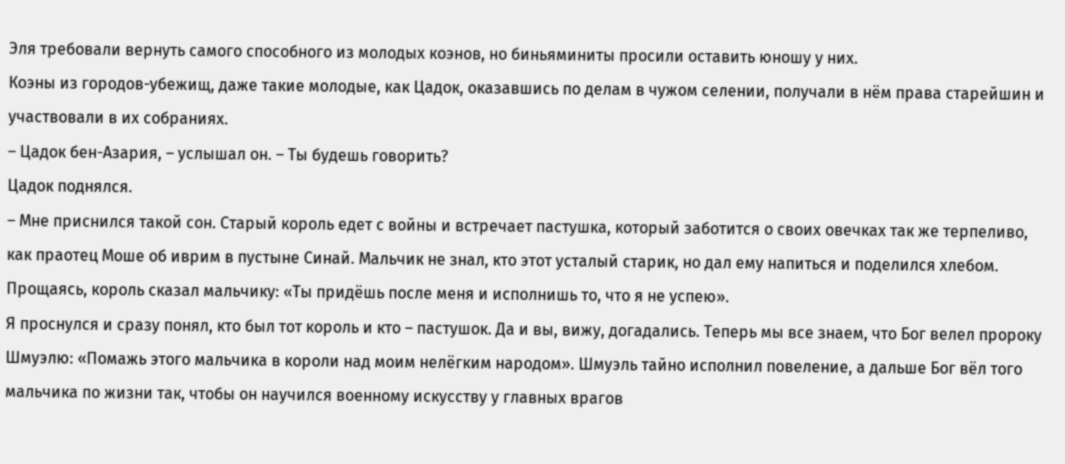Эля требовали вернуть самого способного из молодых коэнов, но биньяминиты просили оставить юношу у них.
Коэны из городов-убежищ, даже такие молодые, как Цадок, оказавшись по делам в чужом селении, получали в нём права старейшин и участвовали в их собраниях.
– Цадок бен-Азария, – услышал он. – Ты будешь говорить?
Цадок поднялся.
– Мне приснился такой сон. Старый король едет с войны и встречает пастушка, который заботится о своих овечках так же терпеливо, как праотец Моше об иврим в пустыне Синай. Мальчик не знал, кто этот усталый старик, но дал ему напиться и поделился хлебом. Прощаясь, король сказал мальчику: «Ты придёшь после меня и исполнишь то, что я не успею».
Я проснулся и сразу понял, кто был тот король и кто – пастушок. Да и вы, вижу, догадались. Теперь мы все знаем, что Бог велел пророку Шмуэлю: «Помажь этого мальчика в короли над моим нелёгким народом». Шмуэль тайно исполнил повеление, а дальше Бог вёл того мальчика по жизни так, чтобы он научился военному искусству у главных врагов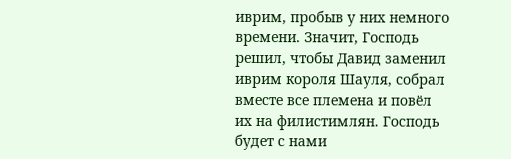иврим, пробыв у них немного времени. Значит, Господь решил, чтобы Давид заменил иврим короля Шауля, собрал вместе все племена и повёл их на филистимлян. Господь будет с нами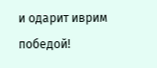и одарит иврим победой!